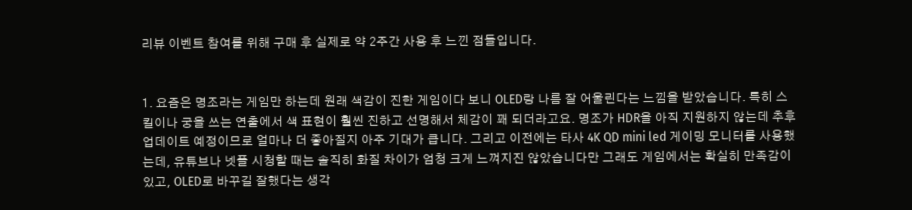리뷰 이벤트 참여를 위해 구매 후 실제로 약 2주간 사용 후 느낀 점들입니다.


1. 요즘은 명조라는 게임만 하는데 원래 색감이 진한 게임이다 보니 OLED랑 나름 잘 어울린다는 느낌을 받았습니다. 특히 스킬이나 궁을 쓰는 연출에서 색 표현이 훨씬 진하고 선명해서 체감이 꽤 되더라고요. 명조가 HDR을 아직 지원하지 않는데 추후 업데이트 예정이므로 얼마나 더 좋아질지 아주 기대가 큽니다. 그리고 이전에는 타사 4K QD mini led 게이밍 모니터를 사용했는데, 유튜브나 넷플 시청할 때는 솔직히 화질 차이가 엄청 크게 느껴지진 않았습니다만 그래도 게임에서는 확실히 만족감이 있고, OLED로 바꾸길 잘했다는 생각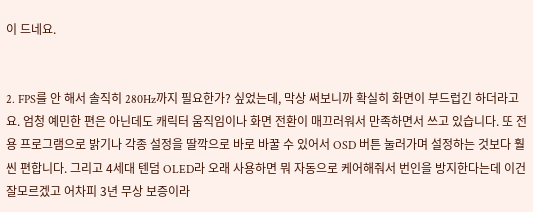이 드네요.


2. FPS를 안 해서 솔직히 280Hz까지 필요한가? 싶었는데, 막상 써보니까 확실히 화면이 부드럽긴 하더라고요. 엄청 예민한 편은 아닌데도 캐릭터 움직임이나 화면 전환이 매끄러워서 만족하면서 쓰고 있습니다. 또 전용 프로그램으로 밝기나 각종 설정을 딸깍으로 바로 바꿀 수 있어서 OSD 버튼 눌러가며 설정하는 것보다 훨씬 편합니다. 그리고 4세대 텐덤 OLED라 오래 사용하면 뭐 자동으로 케어해줘서 번인을 방지한다는데 이건 잘모르겠고 어차피 3년 무상 보증이라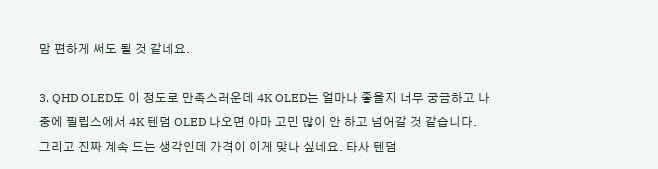맘 편하게 써도 될 것 같네요.

3. QHD OLED도 이 정도로 만족스러운데 4K OLED는 얼마나 좋을지 너무 궁금하고 나중에 필립스에서 4K 텐덤 OLED 나오면 아마 고민 많이 안 하고 넘어갈 것 같습니다.
그리고 진짜 계속 드는 생각인데 가격이 이게 맞나 싶네요. 타사 텐덤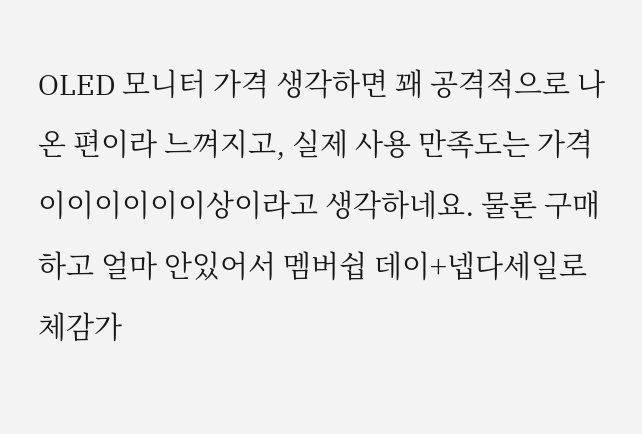OLED 모니터 가격 생각하면 꽤 공격적으로 나온 편이라 느껴지고, 실제 사용 만족도는 가격 이이이이이이상이라고 생각하네요. 물론 구매하고 얼마 안있어서 멤버쉽 데이+넵다세일로 체감가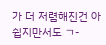가 더 저렴해진건 아쉽지만서도 ㄱ-